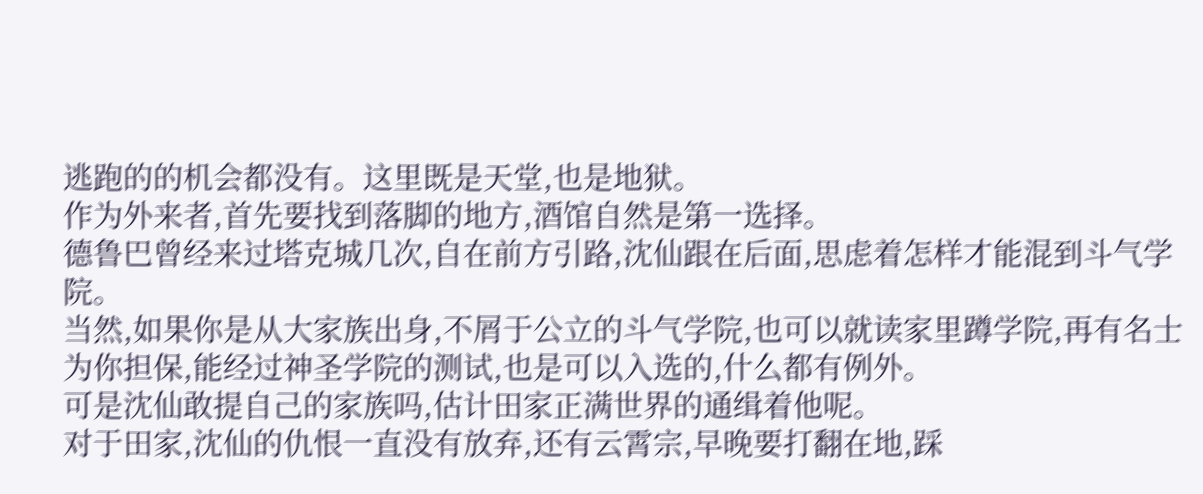逃跑的的机会都没有。这里既是天堂,也是地狱。
作为外来者,首先要找到落脚的地方,酒馆自然是第一选择。
德鲁巴曾经来过塔克城几次,自在前方引路,沈仙跟在后面,思虑着怎样才能混到斗气学院。
当然,如果你是从大家族出身,不屑于公立的斗气学院,也可以就读家里蹲学院,再有名士为你担保,能经过神圣学院的测试,也是可以入选的,什么都有例外。
可是沈仙敢提自己的家族吗,估计田家正满世界的通缉着他呢。
对于田家,沈仙的仇恨一直没有放弃,还有云霄宗,早晚要打翻在地,踩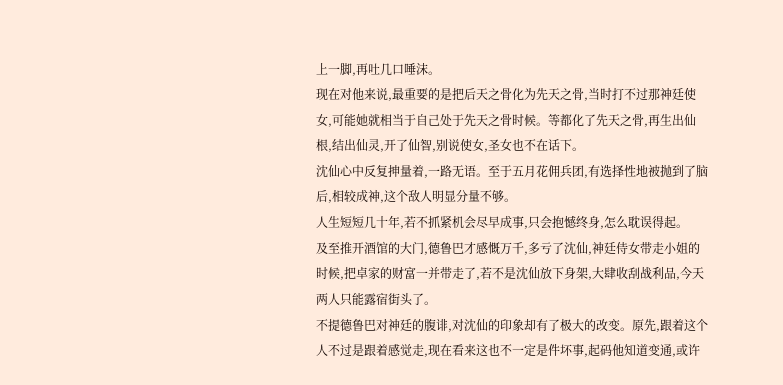上一脚,再吐几口唾沫。
现在对他来说,最重要的是把后天之骨化为先天之骨,当时打不过那神廷使女,可能她就相当于自己处于先天之骨时候。等都化了先天之骨,再生出仙根,结出仙灵,开了仙智,别说使女,圣女也不在话下。
沈仙心中反复抻量着,一路无语。至于五月花佣兵团,有选择性地被抛到了脑后,相较成神,这个敌人明显分量不够。
人生短短几十年,若不抓紧机会尽早成事,只会抱憾终身,怎么耽误得起。
及至推开酒馆的大门,德鲁巴才感慨万千,多亏了沈仙,神廷侍女带走小姐的时候,把卓家的财富一并带走了,若不是沈仙放下身架,大肆收刮战利品,今天两人只能露宿街头了。
不提德鲁巴对神廷的腹诽,对沈仙的印象却有了极大的改变。原先,跟着这个人不过是跟着感觉走,现在看来这也不一定是件坏事,起码他知道变通,或许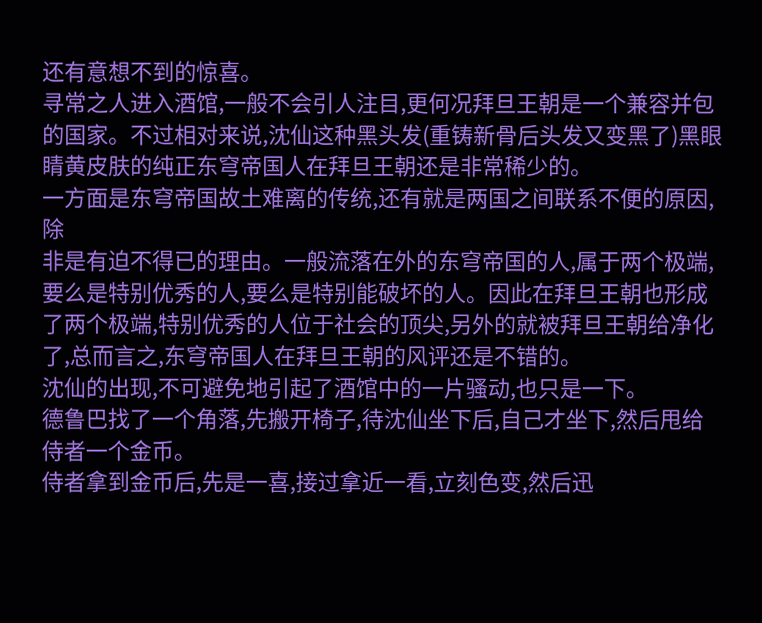还有意想不到的惊喜。
寻常之人进入酒馆,一般不会引人注目,更何况拜旦王朝是一个兼容并包的国家。不过相对来说,沈仙这种黑头发(重铸新骨后头发又变黑了)黑眼睛黄皮肤的纯正东穹帝国人在拜旦王朝还是非常稀少的。
一方面是东穹帝国故土难离的传统,还有就是两国之间联系不便的原因,除
非是有迫不得已的理由。一般流落在外的东穹帝国的人,属于两个极端,要么是特别优秀的人,要么是特别能破坏的人。因此在拜旦王朝也形成了两个极端,特别优秀的人位于社会的顶尖,另外的就被拜旦王朝给净化了,总而言之,东穹帝国人在拜旦王朝的风评还是不错的。
沈仙的出现,不可避免地引起了酒馆中的一片骚动,也只是一下。
德鲁巴找了一个角落,先搬开椅子,待沈仙坐下后,自己才坐下,然后甩给侍者一个金币。
侍者拿到金币后,先是一喜,接过拿近一看,立刻色变,然后迅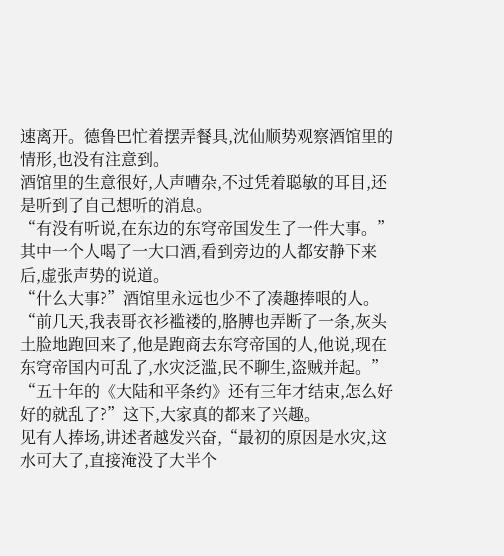速离开。德鲁巴忙着摆弄餐具,沈仙顺势观察酒馆里的情形,也没有注意到。
酒馆里的生意很好,人声嘈杂,不过凭着聪敏的耳目,还是听到了自己想听的消息。
“有没有听说,在东边的东穹帝国发生了一件大事。”其中一个人喝了一大口酒,看到旁边的人都安静下来后,虚张声势的说道。
“什么大事?”酒馆里永远也少不了凑趣捧哏的人。
“前几天,我表哥衣衫褴褛的,胳膊也弄断了一条,灰头土脸地跑回来了,他是跑商去东穹帝国的人,他说,现在东穹帝国内可乱了,水灾泛滥,民不聊生,盗贼并起。”
“五十年的《大陆和平条约》还有三年才结束,怎么好好的就乱了?”这下,大家真的都来了兴趣。
见有人捧场,讲述者越发兴奋,“最初的原因是水灾,这水可大了,直接淹没了大半个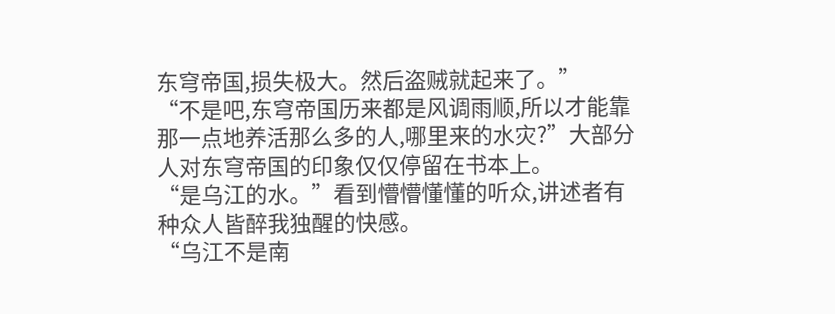东穹帝国,损失极大。然后盗贼就起来了。”
“不是吧,东穹帝国历来都是风调雨顺,所以才能靠那一点地养活那么多的人,哪里来的水灾?”大部分人对东穹帝国的印象仅仅停留在书本上。
“是乌江的水。”看到懵懵懂懂的听众,讲述者有种众人皆醉我独醒的快感。
“乌江不是南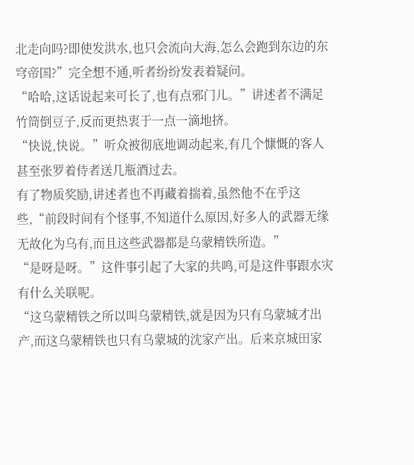北走向吗?即使发洪水,也只会流向大海,怎么会跑到东边的东穹帝国?”完全想不通,听者纷纷发表着疑问。
“哈哈,这话说起来可长了,也有点邪门儿。”讲述者不满足竹筒倒豆子,反而更热衷于一点一滴地挤。
“快说,快说。”听众被彻底地调动起来,有几个慷慨的客人甚至张罗着侍者送几瓶酒过去。
有了物质奖励,讲述者也不再藏着揣着,虽然他不在乎这些,“前段时间有个怪事,不知道什么原因,好多人的武器无缘无故化为乌有,而且这些武器都是乌蒙精铁所造。”
“是呀是呀。”这件事引起了大家的共鸣,可是这件事跟水灾有什么关联呢。
“这乌蒙精铁之所以叫乌蒙精铁,就是因为只有乌蒙城才出产,而这乌蒙精铁也只有乌蒙城的沈家产出。后来京城田家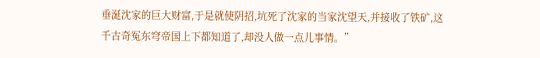垂涎沈家的巨大财富,于是就使阴招,坑死了沈家的当家沈望天,并接收了铁矿,这千古奇冤东穹帝国上下都知道了,却没人做一点儿事情。”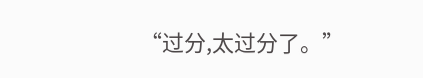“过分,太过分了。”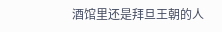酒馆里还是拜旦王朝的人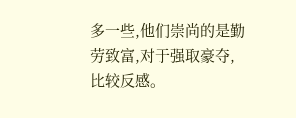多一些,他们崇尚的是勤劳致富,对于强取豪夺,比较反感。